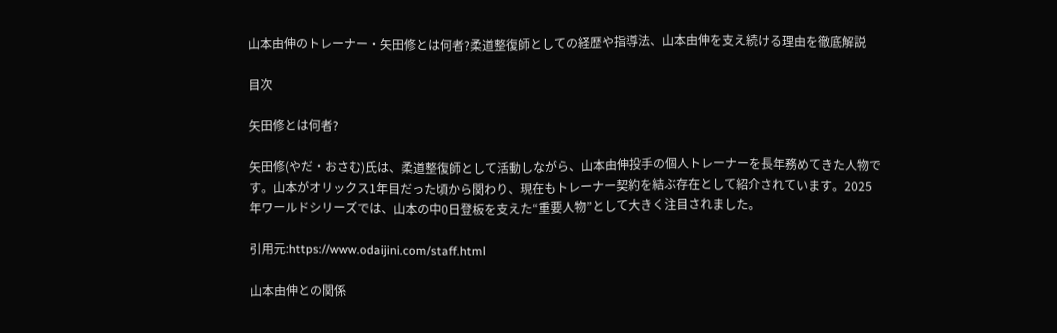山本由伸のトレーナー・矢田修とは何者?柔道整復師としての経歴や指導法、山本由伸を支え続ける理由を徹底解説

目次

矢田修とは何者?

矢田修(やだ・おさむ)氏は、柔道整復師として活動しながら、山本由伸投手の個人トレーナーを長年務めてきた人物です。山本がオリックス1年目だった頃から関わり、現在もトレーナー契約を結ぶ存在として紹介されています。2025年ワールドシリーズでは、山本の中0日登板を支えた“重要人物”として大きく注目されました。

引用元:https://www.odaijini.com/staff.html

山本由伸との関係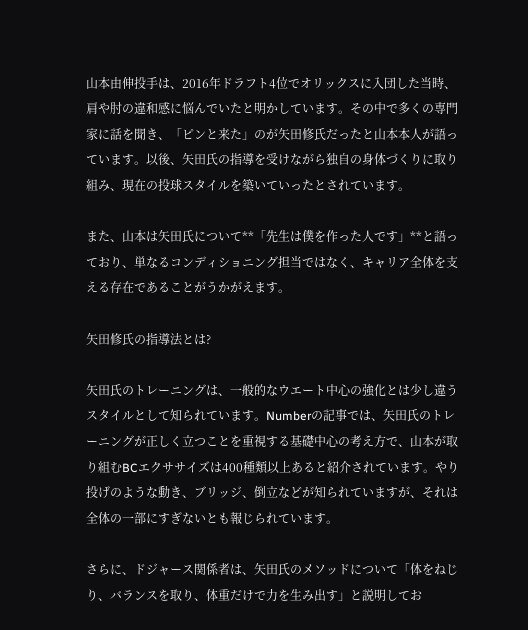山本由伸投手は、2016年ドラフト4位でオリックスに入団した当時、肩や肘の違和感に悩んでいたと明かしています。その中で多くの専門家に話を聞き、「ピンと来た」のが矢田修氏だったと山本本人が語っています。以後、矢田氏の指導を受けながら独自の身体づくりに取り組み、現在の投球スタイルを築いていったとされています。

また、山本は矢田氏について**「先生は僕を作った人です」**と語っており、単なるコンディショニング担当ではなく、キャリア全体を支える存在であることがうかがえます。

矢田修氏の指導法とは?

矢田氏のトレーニングは、一般的なウエート中心の強化とは少し違うスタイルとして知られています。Numberの記事では、矢田氏のトレーニングが正しく立つことを重視する基礎中心の考え方で、山本が取り組むBCエクササイズは400種類以上あると紹介されています。やり投げのような動き、ブリッジ、倒立などが知られていますが、それは全体の一部にすぎないとも報じられています。

さらに、ドジャース関係者は、矢田氏のメソッドについて「体をねじり、バランスを取り、体重だけで力を生み出す」と説明してお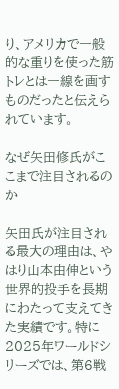り、アメリカで一般的な重りを使った筋トレとは一線を画すものだったと伝えられています。

なぜ矢田修氏がここまで注目されるのか

矢田氏が注目される最大の理由は、やはり山本由伸という世界的投手を長期にわたって支えてきた実績です。特に2025年ワールドシリーズでは、第6戦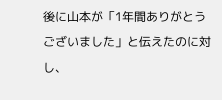後に山本が「1年間ありがとうございました」と伝えたのに対し、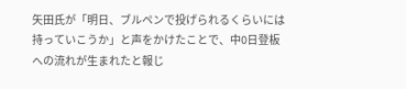矢田氏が「明日、ブルペンで投げられるくらいには持っていこうか」と声をかけたことで、中0日登板への流れが生まれたと報じ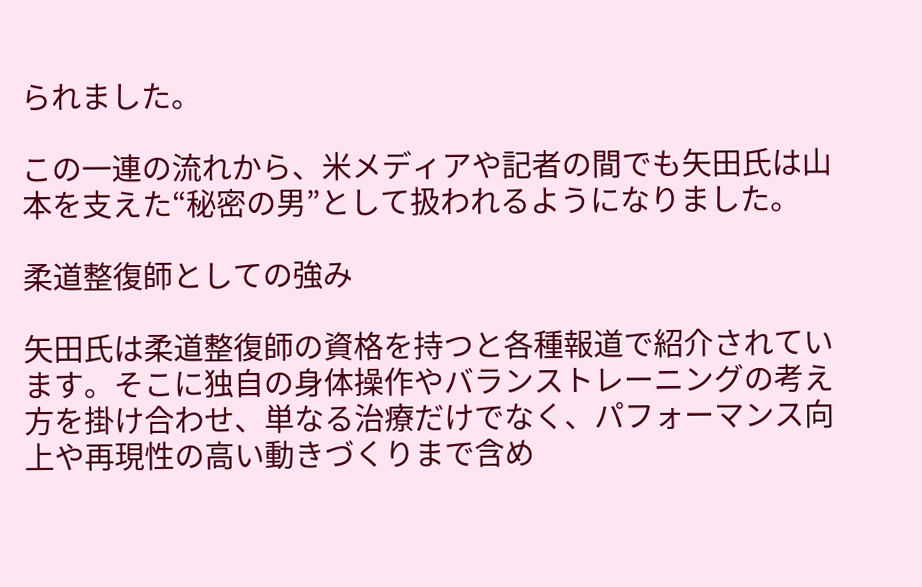られました。

この一連の流れから、米メディアや記者の間でも矢田氏は山本を支えた“秘密の男”として扱われるようになりました。

柔道整復師としての強み

矢田氏は柔道整復師の資格を持つと各種報道で紹介されています。そこに独自の身体操作やバランストレーニングの考え方を掛け合わせ、単なる治療だけでなく、パフォーマンス向上や再現性の高い動きづくりまで含め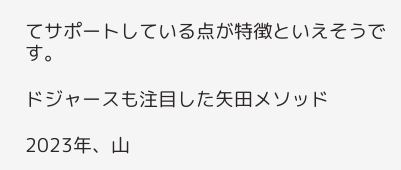てサポートしている点が特徴といえそうです。

ドジャースも注目した矢田メソッド

2023年、山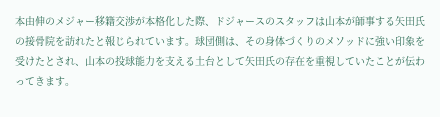本由伸のメジャー移籍交渉が本格化した際、ドジャースのスタッフは山本が師事する矢田氏の接骨院を訪れたと報じられています。球団側は、その身体づくりのメソッドに強い印象を受けたとされ、山本の投球能力を支える土台として矢田氏の存在を重視していたことが伝わってきます。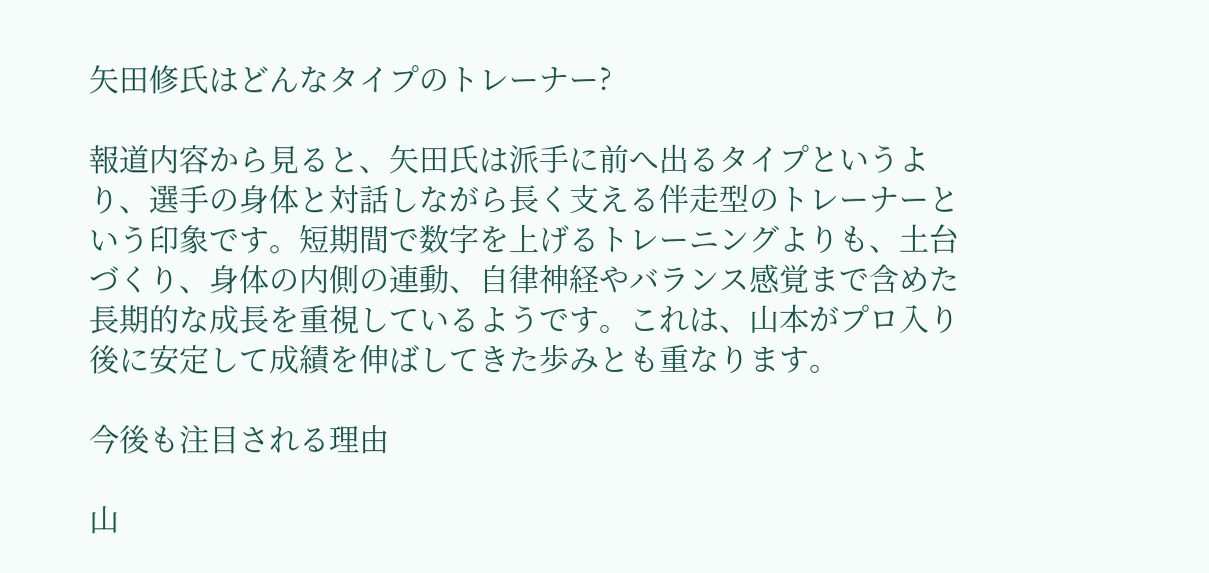矢田修氏はどんなタイプのトレーナー?

報道内容から見ると、矢田氏は派手に前へ出るタイプというより、選手の身体と対話しながら長く支える伴走型のトレーナーという印象です。短期間で数字を上げるトレーニングよりも、土台づくり、身体の内側の連動、自律神経やバランス感覚まで含めた長期的な成長を重視しているようです。これは、山本がプロ入り後に安定して成績を伸ばしてきた歩みとも重なります。

今後も注目される理由

山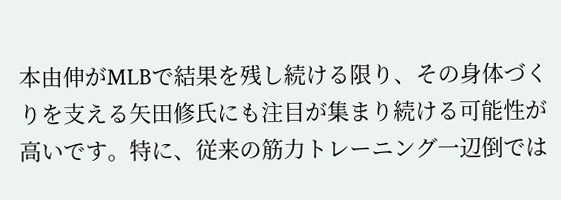本由伸がMLBで結果を残し続ける限り、その身体づくりを支える矢田修氏にも注目が集まり続ける可能性が高いです。特に、従来の筋力トレーニング一辺倒では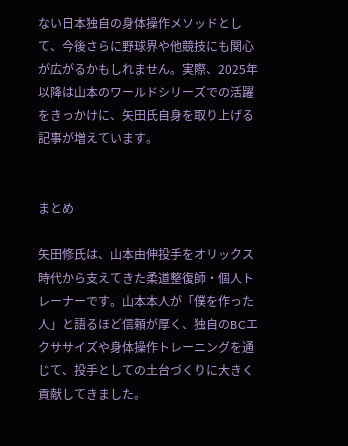ない日本独自の身体操作メソッドとして、今後さらに野球界や他競技にも関心が広がるかもしれません。実際、2025年以降は山本のワールドシリーズでの活躍をきっかけに、矢田氏自身を取り上げる記事が増えています。


まとめ

矢田修氏は、山本由伸投手をオリックス時代から支えてきた柔道整復師・個人トレーナーです。山本本人が「僕を作った人」と語るほど信頼が厚く、独自のBCエクササイズや身体操作トレーニングを通じて、投手としての土台づくりに大きく貢献してきました。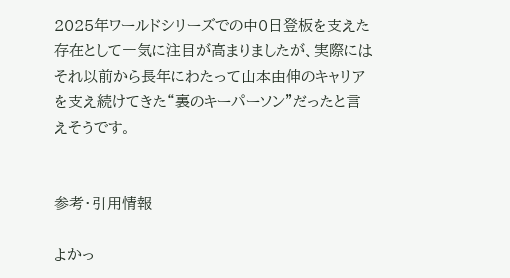2025年ワールドシリーズでの中0日登板を支えた存在として一気に注目が高まりましたが、実際にはそれ以前から長年にわたって山本由伸のキャリアを支え続けてきた“裏のキーパーソン”だったと言えそうです。


参考・引用情報

よかっ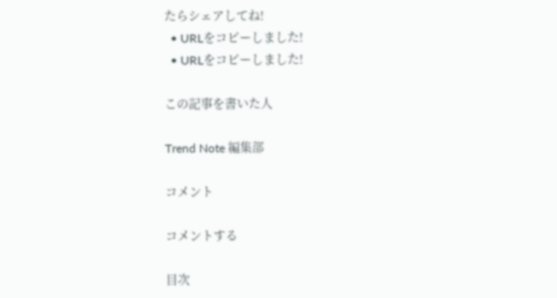たらシェアしてね!
  • URLをコピーしました!
  • URLをコピーしました!

この記事を書いた人

Trend Note 編集部

コメント

コメントする

目次